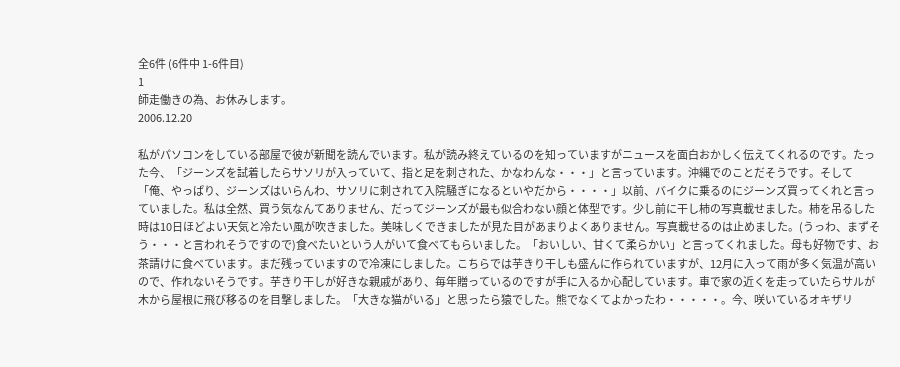全6件 (6件中 1-6件目)
1
師走働きの為、お休みします。
2006.12.20

私がパソコンをしている部屋で彼が新聞を読んでいます。私が読み終えているのを知っていますがニュースを面白おかしく伝えてくれるのです。たった今、「ジーンズを試着したらサソリが入っていて、指と足を刺された、かなわんな・・・」と言っています。沖縄でのことだそうです。そして「俺、やっぱり、ジーンズはいらんわ、サソリに刺されて入院騒ぎになるといやだから・・・・」以前、バイクに乗るのにジーンズ買ってくれと言っていました。私は全然、買う気なんてありません、だってジーンズが最も似合わない顔と体型です。少し前に干し柿の写真載せました。柿を吊るした時は10日ほどよい天気と冷たい風が吹きました。美味しくできましたが見た目があまりよくありません。写真載せるのは止めました。(うっわ、まずそう・・・と言われそうですので)食べたいという人がいて食べてもらいました。「おいしい、甘くて柔らかい」と言ってくれました。母も好物です、お茶請けに食べています。まだ残っていますので冷凍にしました。こちらでは芋きり干しも盛んに作られていますが、12月に入って雨が多く気温が高いので、作れないそうです。芋きり干しが好きな親戚があり、毎年贈っているのですが手に入るか心配しています。車で家の近くを走っていたらサルが木から屋根に飛び移るのを目撃しました。「大きな猫がいる」と思ったら猿でした。熊でなくてよかったわ・・・・・。今、咲いているオキザリ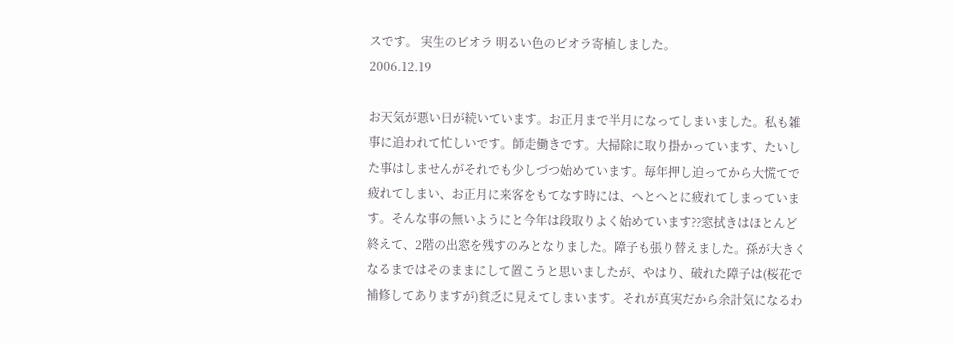スです。 実生のビオラ 明るい色のビオラ寄植しました。
2006.12.19

お天気が悪い日が続いています。お正月まで半月になってしまいました。私も雑事に追われて忙しいです。師走働きです。大掃除に取り掛かっています、たいした事はしませんがそれでも少しづつ始めています。毎年押し迫ってから大慌てで疲れてしまい、お正月に来客をもてなす時には、へとへとに疲れてしまっています。そんな事の無いようにと今年は段取りよく始めています??窓拭きはほとんど終えて、2階の出窓を残すのみとなりました。障子も張り替えました。孫が大きくなるまではそのままにして置こうと思いましたが、やはり、破れた障子は(桜花で補修してありますが)貧乏に見えてしまいます。それが真実だから余計気になるわ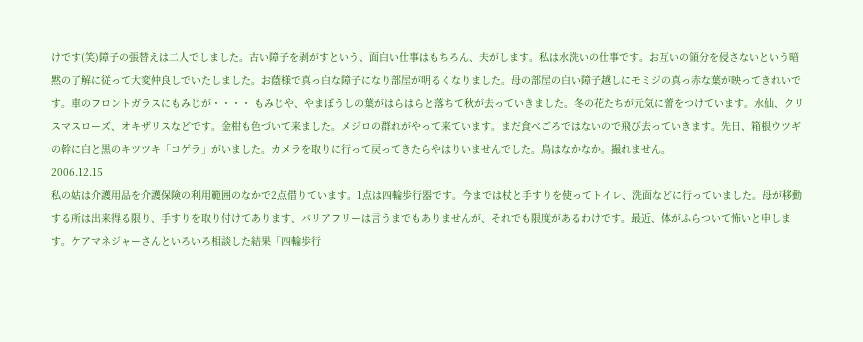けです(笑)障子の張替えは二人でしました。古い障子を剥がすという、面白い仕事はもちろん、夫がします。私は水洗いの仕事です。お互いの領分を侵さないという暗黙の了解に従って大変仲良しでいたしました。お蔭様で真っ白な障子になり部屋が明るくなりました。母の部屋の白い障子越しにモミジの真っ赤な葉が映ってきれいです。車のフロントガラスにもみじが・・・・ もみじや、やまぼうしの葉がはらはらと落ちて秋が去っていきました。冬の花たちが元気に蕾をつけています。水仙、クリスマスローズ、オキザリスなどです。金柑も色づいて来ました。メジロの群れがやって来ています。まだ食べごろではないので飛び去っていきます。先日、箱根ウツギの幹に白と黒のキツツキ「コゲラ」がいました。カメラを取りに行って戻ってきたらやはりいませんでした。鳥はなかなか。撮れません。
2006.12.15
私の姑は介護用品を介護保険の利用範囲のなかで2点借りています。1点は四輪歩行器です。今までは杖と手すりを使ってトイレ、洗面などに行っていました。母が移動する所は出来得る限り、手すりを取り付けてあります、バリアフリーは言うまでもありませんが、それでも限度があるわけです。最近、体がふらついて怖いと申します。ケアマネジャーさんといろいろ相談した結果「四輪歩行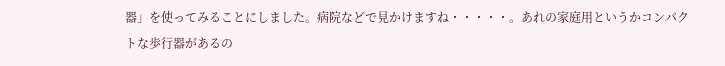器」を使ってみることにしました。病院などで見かけますね・・・・・。あれの家庭用というかコンパクトな歩行器があるの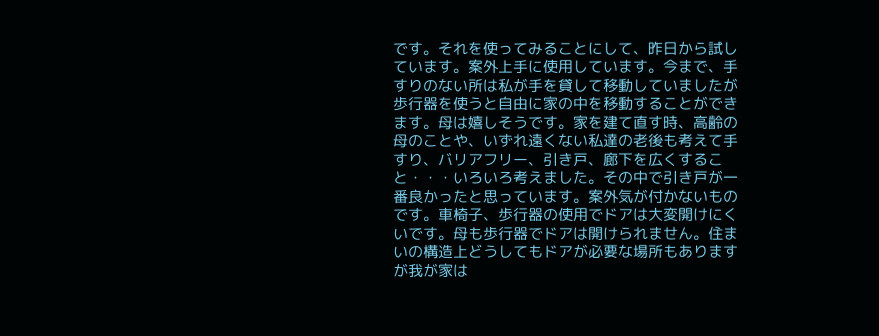です。それを使ってみることにして、昨日から試しています。案外上手に使用しています。今まで、手すりのない所は私が手を貸して移動していましたが歩行器を使うと自由に家の中を移動することができます。母は嬉しそうです。家を建て直す時、高齢の母のことや、いずれ遠くない私達の老後も考えて手すり、バリアフリー、引き戸、廊下を広くすること・・・いろいろ考えました。その中で引き戸が一番良かったと思っています。案外気が付かないものです。車椅子、歩行器の使用でドアは大変開けにくいです。母も歩行器でドアは開けられません。住まいの構造上どうしてもドアが必要な場所もありますが我が家は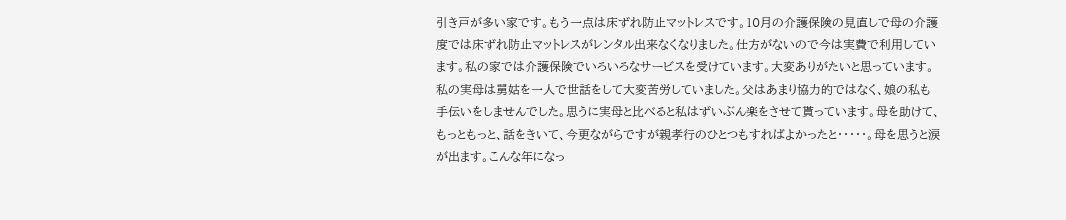引き戸が多い家です。もう一点は床ずれ防止マットレスです。10月の介護保険の見直しで母の介護度では床ずれ防止マットレスがレンタル出来なくなりました。仕方がないので今は実費で利用しています。私の家では介護保険でいろいろなサービスを受けています。大変ありがたいと思っています。私の実母は舅姑を一人で世話をして大変苦労していました。父はあまり協力的ではなく、娘の私も手伝いをしませんでした。思うに実母と比べると私はずいぶん楽をさせて貰っています。母を助けて、もっともっと、話をきいて、今更ながらですが親孝行のひとつもすればよかったと・・・・・。母を思うと涙が出ます。こんな年になっ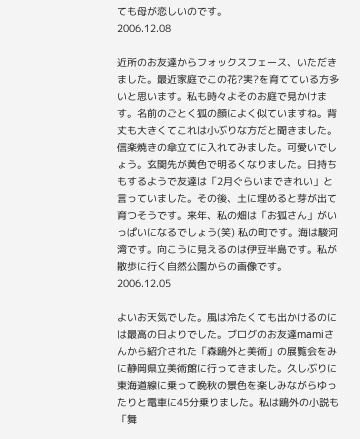ても母が恋しいのです。
2006.12.08

近所のお友達からフォックスフェース、いただきました。最近家庭でこの花?実?を育てている方多いと思います。私も時々よそのお庭で見かけます。名前のごとく狐の顔によく似ていますね。背丈も大きくてこれは小ぶりな方だと聞きました。 信楽焼きの傘立てに入れてみました。可愛いでしょう。玄関先が黄色で明るくなりました。日持ちもするようで友達は「2月ぐらいまできれい」と言っていました。その後、土に埋めると芽が出て育つそうです。来年、私の畑は「お狐さん」がいっぱいになるでしょう(笑) 私の町です。海は駿河湾です。向こうに見えるのは伊豆半島です。私が散歩に行く自然公園からの画像です。
2006.12.05

よいお天気でした。風は冷たくても出かけるのには最高の日よりでした。ブログのお友達mamiさんから紹介された「森鴎外と美術」の展覧会をみに静岡県立美術館に行ってきました。久しぶりに東海道線に乗って晩秋の景色を楽しみながらゆったりと電車に45分乗りました。私は鴎外の小説も「舞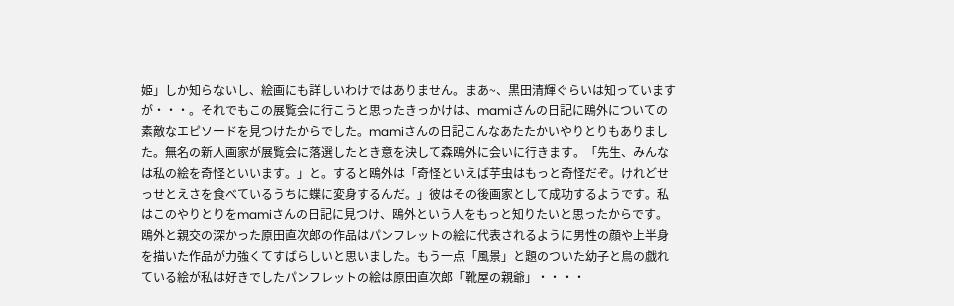姫」しか知らないし、絵画にも詳しいわけではありません。まあ~、黒田清輝ぐらいは知っていますが・・・。それでもこの展覧会に行こうと思ったきっかけは、mamiさんの日記に鴎外についての素敵なエピソードを見つけたからでした。mamiさんの日記こんなあたたかいやりとりもありました。無名の新人画家が展覧会に落選したとき意を決して森鴎外に会いに行きます。「先生、みんなは私の絵を奇怪といいます。」と。すると鴎外は「奇怪といえば芋虫はもっと奇怪だぞ。けれどせっせとえさを食べているうちに蝶に変身するんだ。」彼はその後画家として成功するようです。私はこのやりとりをmamiさんの日記に見つけ、鴎外という人をもっと知りたいと思ったからです。鴎外と親交の深かった原田直次郎の作品はパンフレットの絵に代表されるように男性の顔や上半身を描いた作品が力強くてすばらしいと思いました。もう一点「風景」と題のついた幼子と鳥の戯れている絵が私は好きでしたパンフレットの絵は原田直次郎「靴屋の親爺」・・・・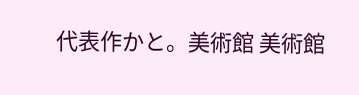代表作かと。美術館 美術館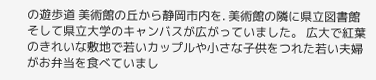の遊歩道 美術館の丘から静岡市内を. 美術館の隣に県立図書館そして県立大学のキャンバスが広がっていました。 広大で紅葉のきれいな敷地で若いカップルや小さな子供をつれた若い夫婦がお弁当を食べていまし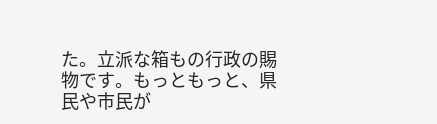た。立派な箱もの行政の賜物です。もっともっと、県民や市民が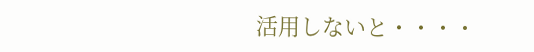活用しないと・・・・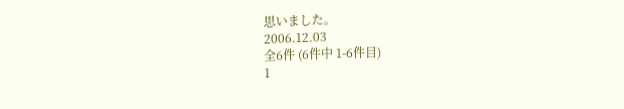思いました。
2006.12.03
全6件 (6件中 1-6件目)
1